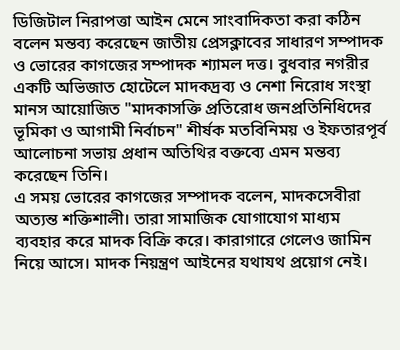ডিজিটাল নিরাপত্তা আইন মেনে সাংবাদিকতা করা কঠিন বলেন মন্তব্য করেছেন জাতীয় প্রেসক্লাবের সাধারণ সম্পাদক ও ভোরের কাগজের সম্পাদক শ্যামল দত্ত। বুধবার নগরীর একটি অভিজাত হোটেলে মাদকদ্রব্য ও নেশা নিরোধ সংস্থা মানস আয়োজিত "মাদকাসক্তি প্রতিরোধ জনপ্রতিনিধিদের ভূমিকা ও আগামী নির্বাচন" শীর্ষক মতবিনিময় ও ইফতারপূর্ব আলোচনা সভায় প্রধান অতিথির বক্তব্যে এমন মন্তব্য করেছেন তিনি।
এ সময় ভোরের কাগজের সম্পাদক বলেন, মাদকসেবীরা অত্যন্ত শক্তিশালী। তারা সামাজিক যোগাযোগ মাধ্যম ব্যবহার করে মাদক বিক্রি করে। কারাগারে গেলেও জামিন নিয়ে আসে। মাদক নিয়ন্ত্রণ আইনের যথাযথ প্রয়োগ নেই।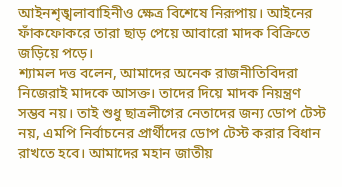আইনশৃঙ্খলাবাহিনীও ক্ষেত্র বিশেষে নিরূপায়। আইনের ফাঁকফোকরে তারা ছাড় পেয়ে আবারো মাদক বিক্রিতে জড়িয়ে পড়ে।
শ্যামল দত্ত বলেন, আমাদের অনেক রাজনীতিবিদরা নিজেরাই মাদকে আসক্ত। তাদের দিয়ে মাদক নিয়ন্ত্রণ সম্ভব নয়। তাই শুধু ছাত্রলীগের নেতাদের জন্য ডোপ টেস্ট নয়, এমপি নির্বাচনের প্রার্থীদের ডোপ টেস্ট করার বিধান রাখতে হবে। আমাদের মহান জাতীয়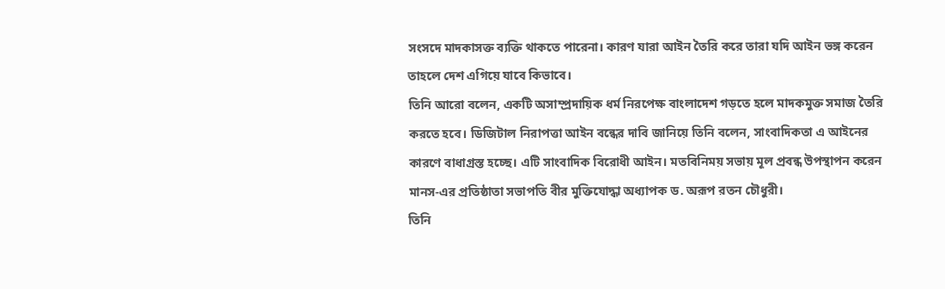সংসদে মাদকাসক্ত ব্যক্তি থাকতে পারেনা। কারণ যারা আইন তৈরি করে তারা যদি আইন ভঙ্গ করেন তাহলে দেশ এগিয়ে যাবে কিভাবে।
তিনি আরো বলেন, একটি অসাম্প্রদায়িক ধর্ম নিরপেক্ষ বাংলাদেশ গড়তে হলে মাদকমুক্ত সমাজ তৈরি করতে হবে। ডিজিটাল নিরাপত্তা আইন বন্ধের দাবি জানিয়ে তিনি বলেন, সাংবাদিকতা এ আইনের কারণে বাধাগ্রস্ত হচ্ছে। এটি সাংবাদিক বিরোধী আইন। মতবিনিময় সভায় মূল প্রবন্ধ উপস্থাপন করেন মানস-এর প্রতিষ্ঠাতা সভাপতি বীর মুক্তিযোদ্ধা অধ্যাপক ড. অরূপ রতন চৌধুরী।
তিনি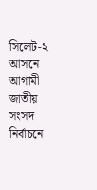সিলেট-২ আসনে আগামী জাতীয় সংসদ নির্বাচনে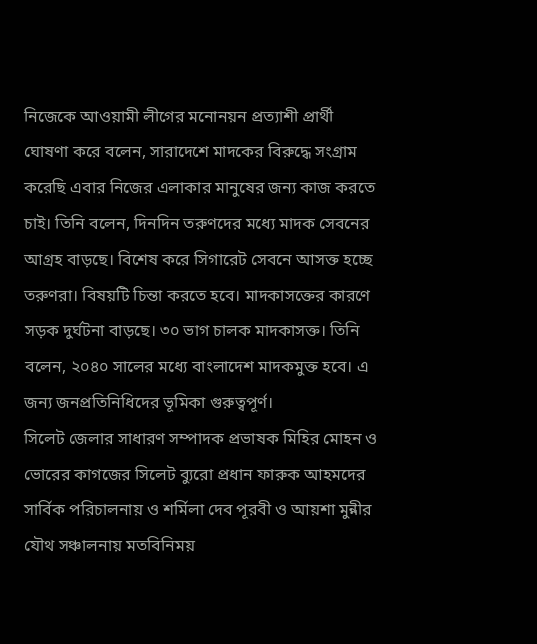নিজেকে আওয়ামী লীগের মনোনয়ন প্রত্যাশী প্রার্থী ঘোষণা করে বলেন, সারাদেশে মাদকের বিরুদ্ধে সংগ্রাম করেছি এবার নিজের এলাকার মানুষের জন্য কাজ করতে চাই। তিনি বলেন, দিনদিন তরুণদের মধ্যে মাদক সেবনের আগ্রহ বাড়ছে। বিশেষ করে সিগারেট সেবনে আসক্ত হচ্ছে তরুণরা। বিষয়টি চিন্তা করতে হবে। মাদকাসক্তের কারণে সড়ক দুর্ঘটনা বাড়ছে। ৩০ ভাগ চালক মাদকাসক্ত। তিনি বলেন, ২০৪০ সালের মধ্যে বাংলাদেশ মাদকমুক্ত হবে। এ জন্য জনপ্রতিনিধিদের ভূমিকা গুরুত্বপূর্ণ।
সিলেট জেলার সাধারণ সম্পাদক প্রভাষক মিহির মোহন ও ভোরের কাগজের সিলেট ব্যুরো প্রধান ফারুক আহমদের সার্বিক পরিচালনায় ও শর্মিলা দেব পূরবী ও আয়শা মুন্নীর যৌথ সঞ্চালনায় মতবিনিময়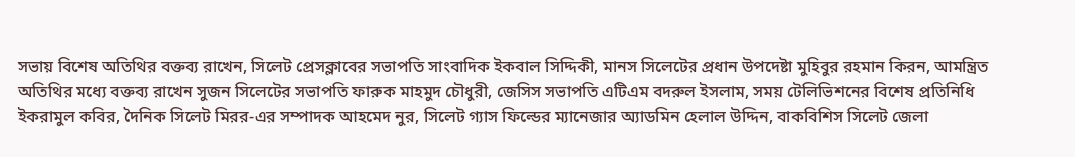সভায় বিশেষ অতিথির বক্তব্য রাখেন, সিলেট প্রেসক্লাবের সভাপতি সাংবাদিক ইকবাল সিদ্দিকী, মানস সিলেটের প্রধান উপদেষ্টা মুহিবুর রহমান কিরন, আমন্ত্রিত অতিথির মধ্যে বক্তব্য রাখেন সুজন সিলেটের সভাপতি ফারুক মাহমুদ চৌধুরী, জেসিস সভাপতি এটিএম বদরুল ইসলাম, সময় টেলিভিশনের বিশেষ প্রতিনিধি ইকরামুল কবির, দৈনিক সিলেট মিরর-এর সম্পাদক আহমেদ নুর, সিলেট গ্যাস ফিল্ডের ম্যানেজার অ্যাডমিন হেলাল উদ্দিন, বাকবিশিস সিলেট জেলা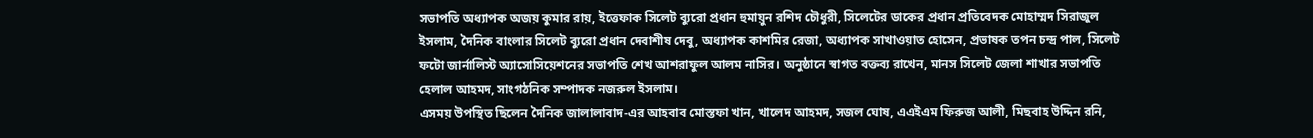সভাপতি অধ্যাপক অজয় কুমার রায়, ইত্তেফাক সিলেট ব্যুরো প্রধান হুমায়ুন রশিদ চৌধুরী, সিলেটের ডাকের প্রধান প্রতিবেদক মোহাম্মদ সিরাজুল ইসলাম, দৈনিক বাংলার সিলেট ব্যুরো প্রধান দেবাশীষ দেবু, অধ্যাপক কাশমির রেজা, অধ্যাপক সাখাওয়াত হোসেন, প্রভাষক তপন চন্দ্র পাল, সিলেট ফটো জার্নালিস্ট অ্যাসোসিয়েশনের সভাপতি শেখ আশরাফুল আলম নাসির। অনুষ্ঠানে স্বাগত বক্তব্য রাখেন, মানস সিলেট জেলা শাখার সভাপতি হেলাল আহমদ, সাংগঠনিক সম্পাদক নজরুল ইসলাম।
এসময় উপস্থিত ছিলেন দৈনিক জালালাবাদ-এর আহবাব মোস্তফা খান, খালেদ আহমদ, সজল ঘোষ, এএইএম ফিরুজ আলী, মিছবাহ উদ্দিন রনি,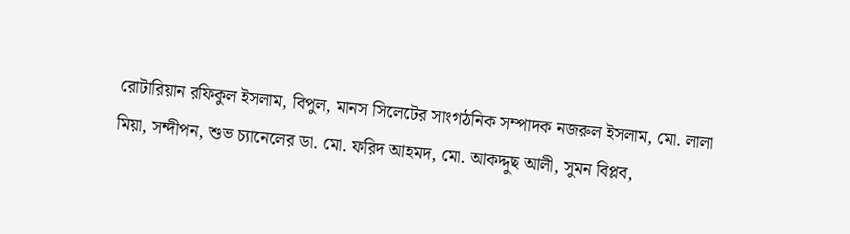রোটারিয়ান রফিকুল ইসলাম, বিপুল, মানস সিলেটের সাংগঠনিক সম্পাদক নজরুল ইসলাম, মো. লালা মিয়া, সন্দীপন, শুভ চ্যানেলের ডা. মো. ফরিদ আহমদ, মো. আকদ্দুছ আলী, সুমন বিপ্লব,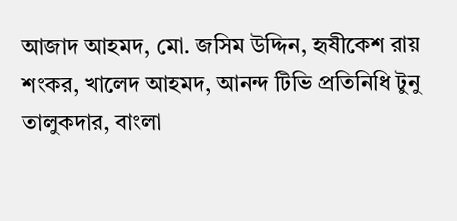আজাদ আহমদ, মো. জসিম উদ্দিন, হৃষীকেশ রায় শংকর, খালেদ আহমদ, আনন্দ টিভি প্রতিনিধি টুনু তালুকদার, বাংলা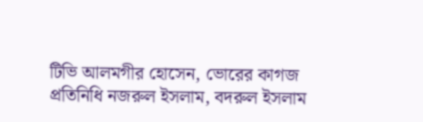টিভি আলমগীর হোসেন, ভোরের কাগজ প্রতিনিধি নজরুল ইসলাম, বদরুল ইসলাম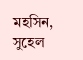মহসিন, সুহেল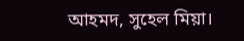আহমদ, সুহেল মিয়া।